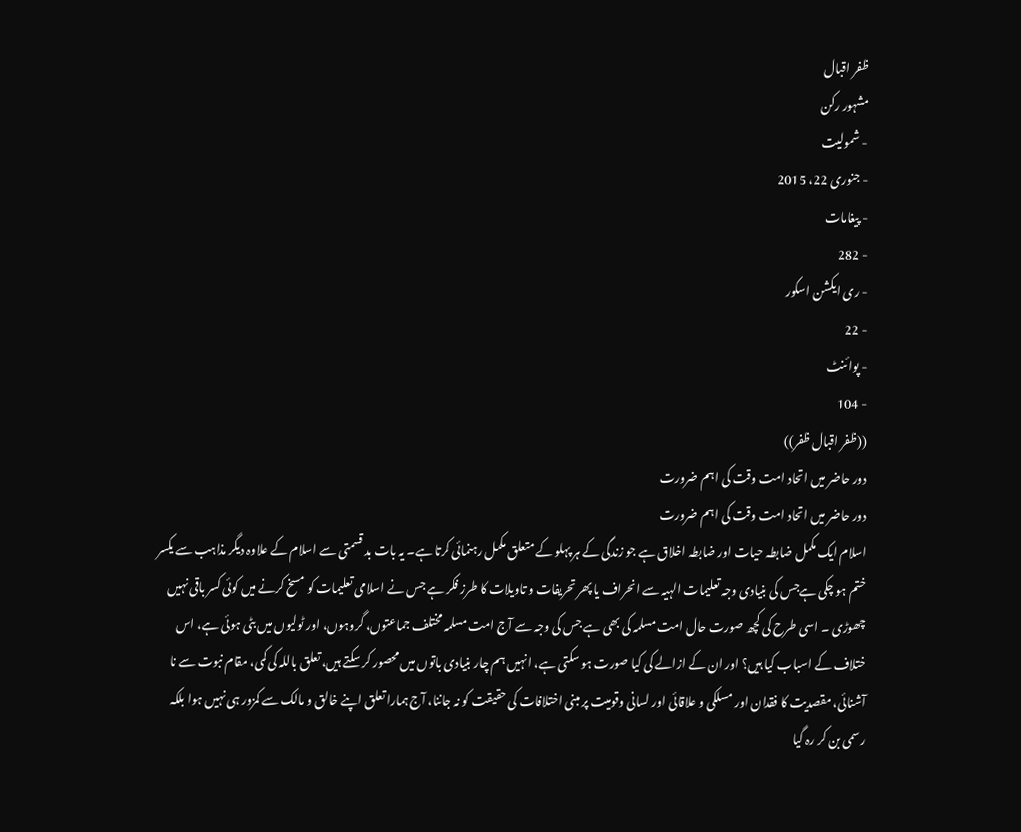ظفر اقبال
مشہور رکن
- شمولیت
- جنوری 22، 2015
- پیغامات
- 282
- ری ایکشن اسکور
- 22
- پوائنٹ
- 104
((ظفر اقبال ظفر))
دور حاضر میں اتحاد امت وقت کی اہم ضرورت
دور حاضر میں اتحاد امت وقت کی اہم ضرورت
اسلام ایک مکمل ضابطہ حیات اور ضابطہ اخلاق ہے جو زندگی کے ہر پہلو کے متعلق مکمل رہنمائی کرتا ہے۔ یہ بات بد قسمتی سے اسلام کے علاوہ دیگر مذاہب سے یکسر ختم ہو چکی ہےجس کی بنیادی وجہ تعلیمات الہیہ سے انحراف یا پھر تحریفات و تاویلات کا طرز فکر ہے جس نے اسلامی تعلیمات کو مسخ کرنے میں کوئی کسر باقی نہیں چھوڑی ۔ اسی طرح کی کچھ صورت حال امت مسلمہ کی بھی ہے جس کی وجہ سے آج امت مسلمہ مختلف جماعتوں، گروہوں، اور ٹولیوں میں بٹی ہوئی ہے، اس ختلاف کے اسباب کیا ہیں؟ اور ان کے ازالے کی کیا صورت ہو سکتی ہے، انہیں ہم چار بنیادی باتوں میں محصور کر سکتے ہیں، تعلق باللہ کی کمی، مقام نبوت سے نا آشنائی، مقصدیت کا فقدان اور مسلکی و علاقائی اور لسانی وقومیت پر مبنی اختلافات کی حقیقت کو نہ جاننا، آج ہمارا تعلق اپنے خالق و مالک سے کمزور ہی نہیں ہوا بلکہ رسمی بن کر رہ گیا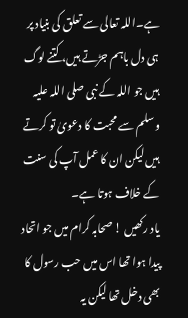ہے۔اللہ تعالی سے تعلق کی بنیاد پر ہی دل باہم جڑتے ہیں، کتنے لوگ ہیں جو اللہ کے نبی صلی اللہ علیہ وسلم سے محبت کا دعویٰ تو کرتے ہیں لیکن ان کا عمل آپ کی سنت کے خلاف ہوتا ہے۔
یاد رکھیں ! صحابہ کرام میں جو اتحاد پیدا ہوا تھا اس میں حب رسول کا بھی دخل تھا لیکن یہ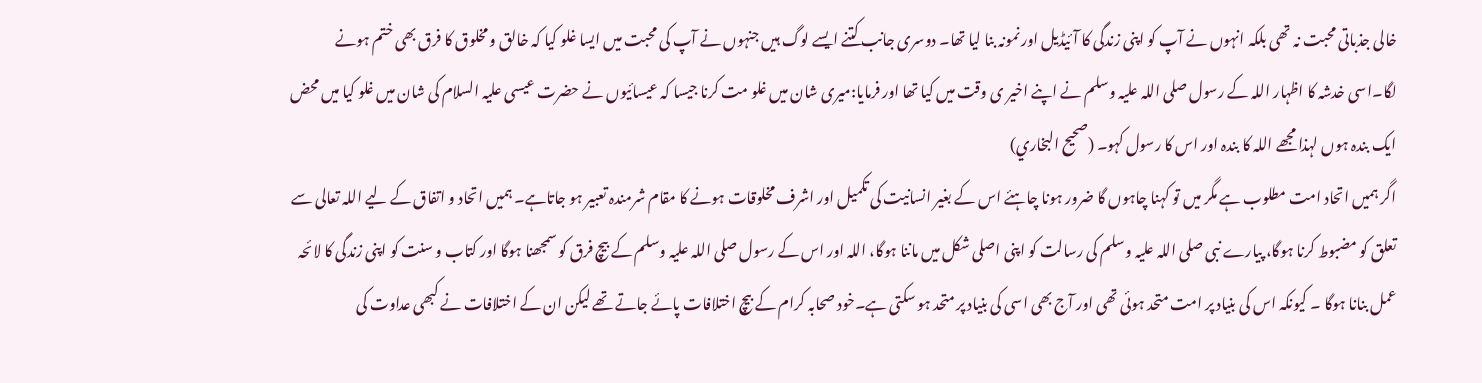خالی جذباتی محبت نہ تھی بلکہ انہوں نے آپ کو اپنی زندگی کا آئیڈیل اور نمونہ بنا لیا تھا۔ دوسری جانب کتنے ایسے لوگ ہیں جنہوں نے آپ کی محبت میں ایسا غلو کیا کہ خالق و مخلوق کا فرق بھی ختم ہونے لگا۔اسی خدشہ کا اظہار اللہ کے رسول صلی اللہ علیہ وسلم نے اپنے اخیر ی وقت میں کیا تھا اور فرمایا:میری شان میں غلو مت کرنا جیسا کہ عیسائیوں نے حضرت عیسی علیہ السلام کی شان میں غلو کیا میں محض ایک بندہ ہوں لہذا مجھے اللہ کا بندہ اور اس کا رسول کہو۔ (صحيح البخاري)
اگر ہمیں اتحاد امت مطلوب ہے مگر میں تو کہنا چاہوں گا ضرور ہونا چاہئے اس کے بغیر انسانیت کی تکمیل اور اشرف مخلوقات ہونے کا مقام شرمندہ تعبیر ہو جاتاہے۔ ہمیں اتحاد و اتفاق کے لیے اللہ تعالی سے تعلق کو مضبوط کرنا ہوگا، پیارے نبی صلی اللہ علیہ وسلم کی رسالت کو اپنی اصلی شکل میں ماننا ہوگا، اللہ اور اس کے رسول صلی اللہ علیہ وسلم کے بیچ فرق کو سمجھنا ہوگا اور کتاب و سنت کو اپنی زندگی کا لائحہ عمل بنانا ہوگا ۔ کیونکہ اس کی بنیاد پر امت متحد ہوئی تھی اور آج بھی اسی کی بنیاد پر متحد ہو سکتی ہے۔خود صحابہ کرام کے بیچ اختلافات پائے جاتے تھے لیکن ان کے اختلافات نے کبھی عداوت کی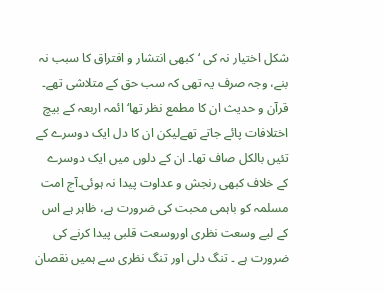شکل اختیار نہ کی ‘کبھی انتشار و افتراق کا سبب نہ بنے، وجہ صرف یہ تھی کہ سب حق کے متلاشی تھے۔ قرآن و حدیث ان کا مطمع نظر تھا‘ ائمہ اربعہ کے بیچ اختلافات پائے جاتے تھےلیکن ان کا دل ایک دوسرے کے تئیں بالکل صاف تھا۔ ان کے دلوں میں ایک دوسرے کے خلاف کبھی رنجش و عداوت پیدا نہ ہوئی۔آج امت مسلمہ کو باہمی محبت کی ضرورت ہے، ظاہر ہے اس کے لیے وسعت نظری اوروسعت قلبی پیدا کرنے کی ضرورت ہے ۔ تنگ دلی اور تنگ نظری سے ہمیں نقصان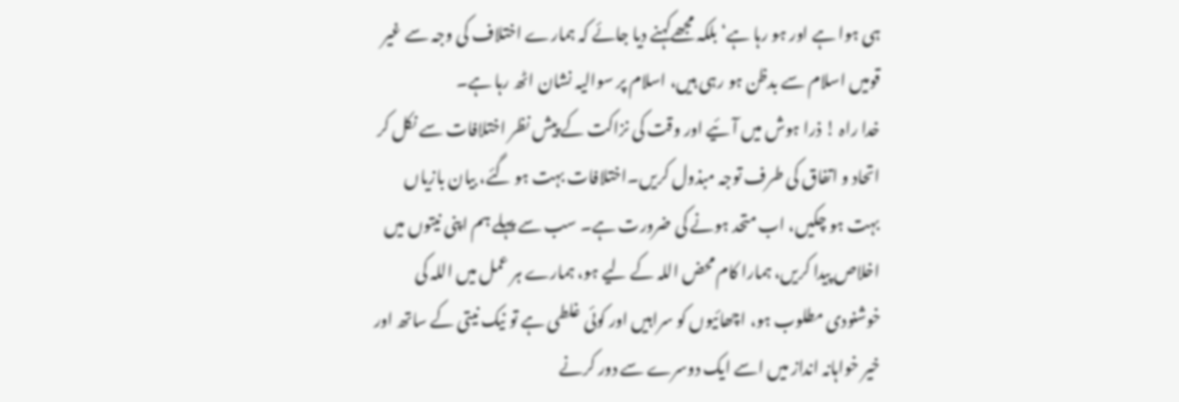ہی ہوا ہے اور ہو رہا ہے‘ بلکہ مجھےکہنے دیا جائے کہ ہمارے اختلاف کی وجہ سے غیر قومیں اسلام سے بدظن ہو رہی ہیں، اسلام پر سوالیہ نشان اٹھ رہا ہے۔
خدا راہ ! ذرا ہوش میں آئیے اور وقت کی نزاکت کے پیش نظر اختلافات سے نکل کر اتحاد و اتفاق کی طرف توجہ مبذول کریں۔اختلافات بہت ہو گئے، بیان بازیاں بہت ہو چکیں، اب متحد ہونے کی ضرورت ہے۔ سب سے پہلے ہم اپنی نیتوں میں اخلاص پیدا کریں، ہمارا کام محض اللہ کے لیے ہو، ہمارے ہر عمل میں اللہ کی خوشنودی مطلوب ہو، اچھائیوں کو سراہیں اور کوئی غلطی ہے تو نیک نیتی کے ساتھ اور خیر خواہانہ انداز میں اسے ایک دوسرے سے دور کرنے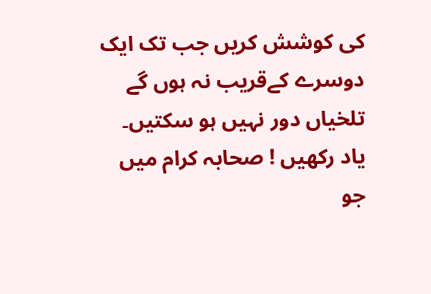کی کوشش کریں جب تک ایک دوسرے کےقریب نہ ہوں گے تلخیاں دور نہیں ہو سکتیں۔
یاد رکھیں ! صحابہ کرام میں جو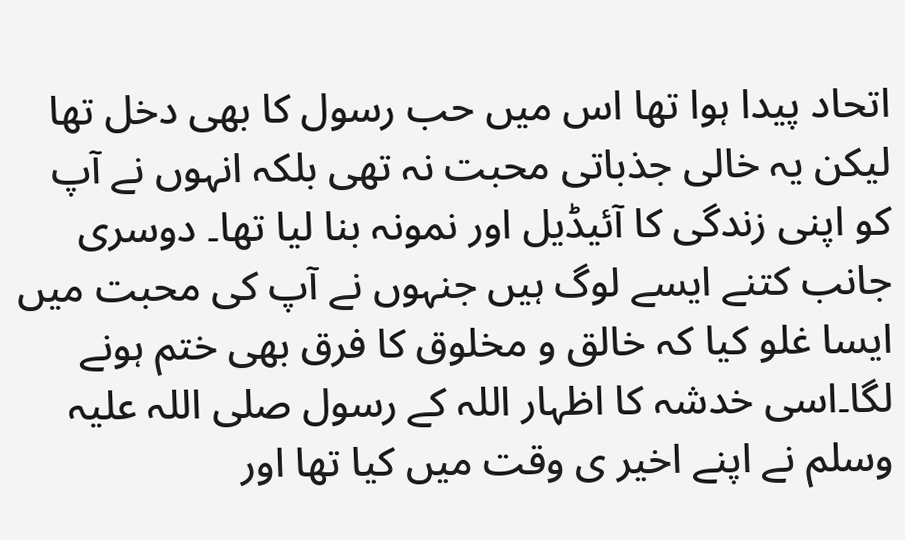اتحاد پیدا ہوا تھا اس میں حب رسول کا بھی دخل تھا لیکن یہ خالی جذباتی محبت نہ تھی بلکہ انہوں نے آپ کو اپنی زندگی کا آئیڈیل اور نمونہ بنا لیا تھا۔ دوسری جانب کتنے ایسے لوگ ہیں جنہوں نے آپ کی محبت میں ایسا غلو کیا کہ خالق و مخلوق کا فرق بھی ختم ہونے لگا۔اسی خدشہ کا اظہار اللہ کے رسول صلی اللہ علیہ وسلم نے اپنے اخیر ی وقت میں کیا تھا اور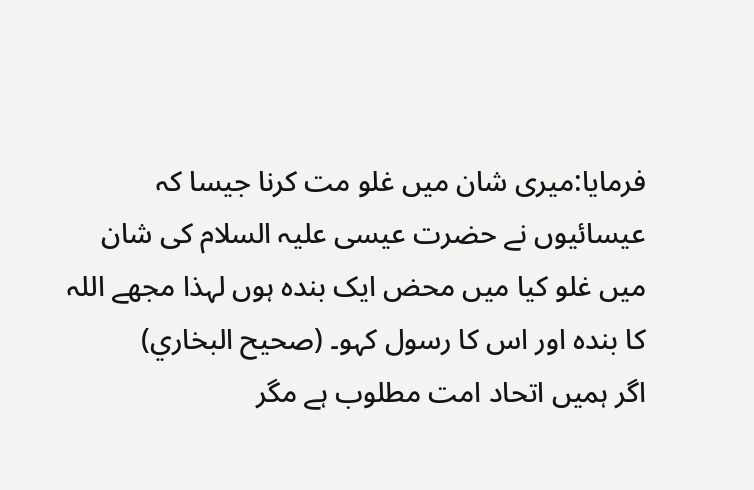فرمایا:میری شان میں غلو مت کرنا جیسا کہ عیسائیوں نے حضرت عیسی علیہ السلام کی شان میں غلو کیا میں محض ایک بندہ ہوں لہذا مجھے اللہ کا بندہ اور اس کا رسول کہو۔ (صحيح البخاري)
اگر ہمیں اتحاد امت مطلوب ہے مگر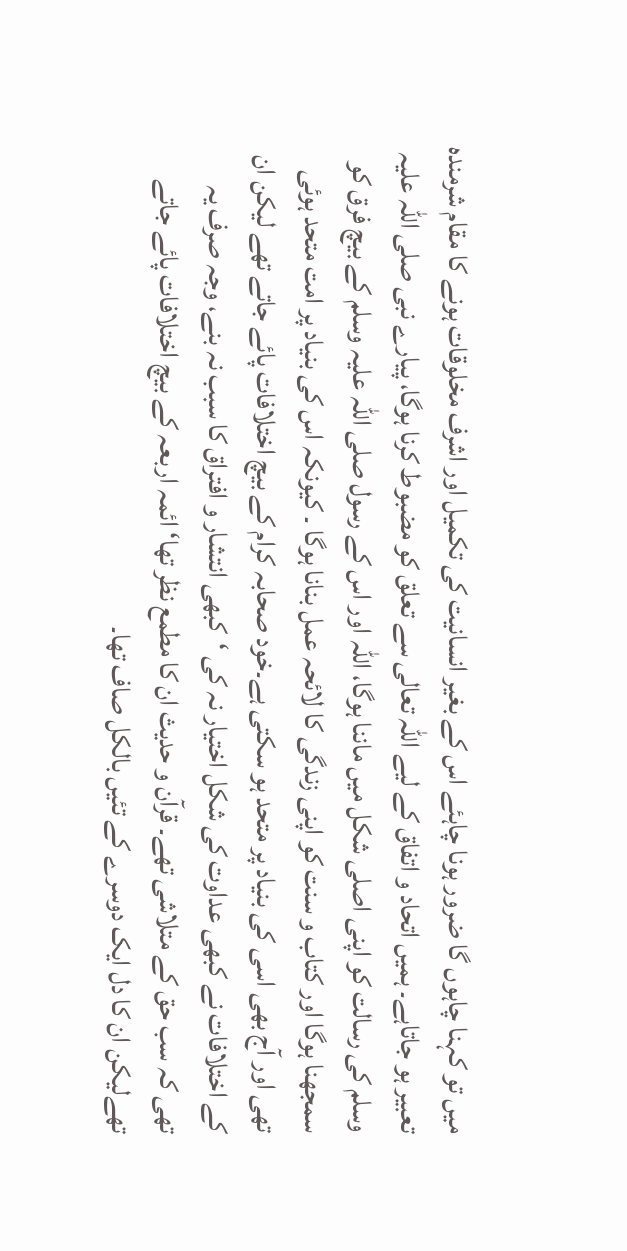میں تو کہنا چاہوں گا ضرور ہونا چاہئے اس کے بغیر انسانیت کی تکمیل اور اشرف مخلوقات ہونے کا مقام شرمندہ تعبیر ہو جاتاہے۔ ہمیں اتحاد و اتفاق کے لیے اللہ تعالی سے تعلق کو مضبوط کرنا ہوگا، پیارے نبی صلی اللہ علیہ وسلم کی رسالت کو اپنی اصلی شکل میں ماننا ہوگا، اللہ اور اس کے رسول صلی اللہ علیہ وسلم کے بیچ فرق کو سمجھنا ہوگا اور کتاب و سنت کو اپنی زندگی کا لائحہ عمل بنانا ہوگا ۔ کیونکہ اس کی بنیاد پر امت متحد ہوئی تھی اور آج بھی اسی کی بنیاد پر متحد ہو سکتی ہے۔خود صحابہ کرام کے بیچ اختلافات پائے جاتے تھے لیکن ان کے اختلافات نے کبھی عداوت کی شکل اختیار نہ کی ‘کبھی انتشار و افتراق کا سبب نہ بنے، وجہ صرف یہ تھی کہ سب حق کے متلاشی تھے۔ قرآن و حدیث ان کا مطمع نظر تھا‘ ائمہ اربعہ کے بیچ اختلافات پائے جاتے تھےلیکن ان کا دل ایک دوسرے کے تئیں بالکل صاف تھا۔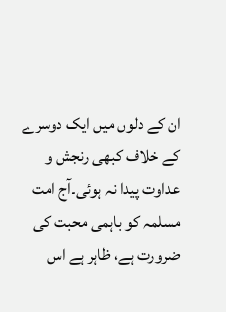ان کے دلوں میں ایک دوسرے کے خلاف کبھی رنجش و عداوت پیدا نہ ہوئی۔آج امت مسلمہ کو باہمی محبت کی ضرورت ہے، ظاہر ہے اس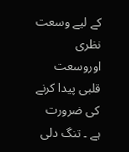کے لیے وسعت نظری اوروسعت قلبی پیدا کرنے کی ضرورت ہے ۔ تنگ دلی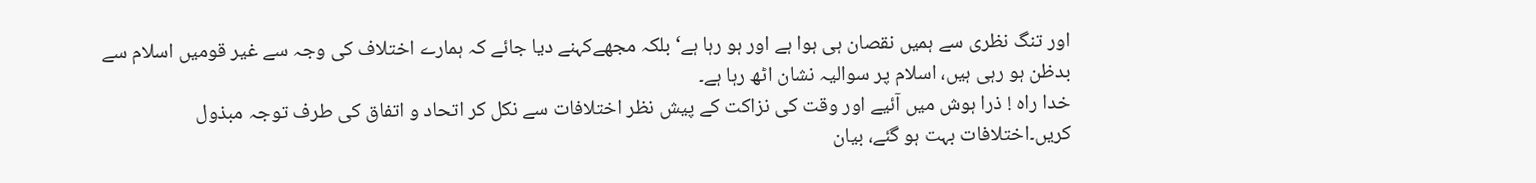اور تنگ نظری سے ہمیں نقصان ہی ہوا ہے اور ہو رہا ہے‘ بلکہ مجھےکہنے دیا جائے کہ ہمارے اختلاف کی وجہ سے غیر قومیں اسلام سے بدظن ہو رہی ہیں، اسلام پر سوالیہ نشان اٹھ رہا ہے۔
خدا راہ ! ذرا ہوش میں آئیے اور وقت کی نزاکت کے پیش نظر اختلافات سے نکل کر اتحاد و اتفاق کی طرف توجہ مبذول کریں۔اختلافات بہت ہو گئے، بیان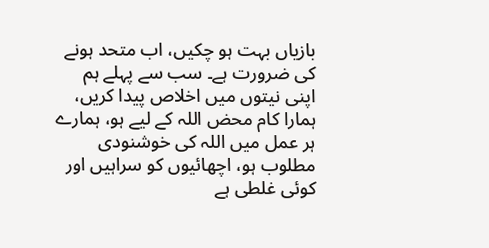بازیاں بہت ہو چکیں، اب متحد ہونے کی ضرورت ہے۔ سب سے پہلے ہم اپنی نیتوں میں اخلاص پیدا کریں، ہمارا کام محض اللہ کے لیے ہو، ہمارے ہر عمل میں اللہ کی خوشنودی مطلوب ہو، اچھائیوں کو سراہیں اور کوئی غلطی ہے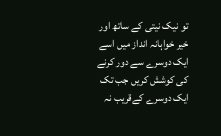تو نیک نیتی کے ساتھ اور خیر خواہانہ انداز میں اسے ایک دوسرے سے دور کرنے کی کوشش کریں جب تک ایک دوسرے کےقریب نہ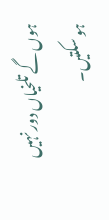ہوں گے تلخیاں دور نہیں ہو سکتیں۔